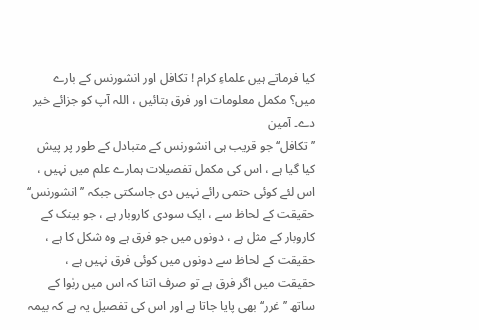کیا فرماتے ہیں علماءِ کرام ! تکافل اور انشورنس کے بارے میں؟ مکمل معلومات اور فرق بتائیں ، اللہ آپ کو جزائے خیر دے۔ آمین
’’تکافل‘‘ جو قریب ہی انشورنس کے متبادل کے طور پر پیش کیا گیا ہے ، اس کی مکمل تفصیلات ہمارے علم میں نہیں ، اس لئے کوئی حتمی رائے نہیں دی جاسکتی جبکہ ’’انشورنس‘‘ حقیقت کے لحاظ سے ، ایک سودی کاروبار ہے ، جو بینک کے کاروبار کے مثل ہے ، دونوں میں جو فرق ہے وہ شکل کا ہے ، حقیقت کے لحاظ سے دونوں میں کوئی فرق نہیں ہے ، حقیقت میں اگر فرق ہے تو صرف اتنا کہ اس میں ربٰوا کے ساتھ ’’غرر‘‘ بھی پایا جاتا ہے اور اس کی تفصیل یہ ہے کہ بیمہ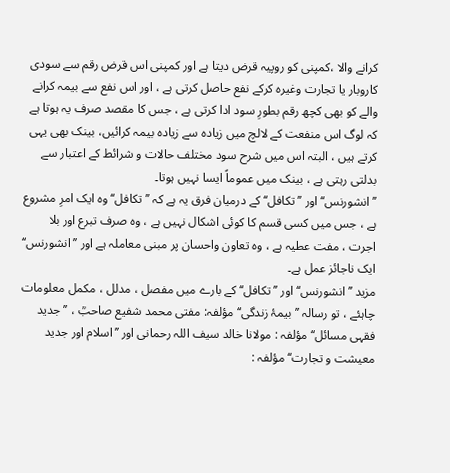کرانے والا ،کمپنی کو روپیہ قرض دیتا ہے اور کمپنی اس قرض رقم سے سودی کاروبار یا تجارت وغیرہ کرکے نفع حاصل کرتی ہے ، اور اس نفع سے بیمہ کرانے والے کو بھی کچھ رقم بطورِ سود ادا کرتی ہے ، جس کا مقصد صرف یہ ہوتا ہے کہ لوگ اس منفعت کے لالچ میں زیادہ سے زیادہ بیمہ کرائیں، بینک بھی یہی کرتے ہیں ، البتہ اس میں شرح سود مختلف حالات و شرائط کے اعتبار سے بدلتی رہتی ہے ، بینک میں عموماً ایسا نہیں ہوتا۔
’’انشورنس‘‘ اور ’’تکافل‘‘ کے درمیان فرق یہ ہے کہ ’’تکافل‘‘ وہ ایک امرِ مشروع ہے ، جس میں کسی قسم کا کوئی اشکال نہیں ہے ، وہ صرف تبرع اور بلا اجرت ، مفت عطیہ ہے ، وہ تعاون واحسان پر مبنی معاملہ ہے اور ’’انشورنس‘‘ ایک ناجائز عمل ہے۔
مزید ’’انشورنس‘‘ اور ’’تکافل‘‘ کے بارے میں مفصل ، مدلل ، مکمل معلومات چاہئے ، تو رسالہ ’’بیمۂ زندگی‘‘ مؤلفہ: مفتی محمد شفیع صاحبؒ ، ’’جدید فقہی مسائل‘‘ مؤلفہ : مولانا خالد سیف اللہ رحمانی اور ’’اسلام اور جدید معیشت و تجارت‘‘ مؤلفہ :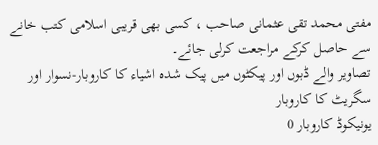مفتی محمد تقی عثمانی صاحب ، کسی بھی قریبی اسلامی کتب خانے سے حاصل کرکے مراجعت کرلی جائے۔
تصاویر والے ڈبوں اور پیکٹوں میں پیک شدہ اشیاء کا کاروبار-نسوار اور سگریٹ کا کاروبار
یونیکوڈ کاروبار 0